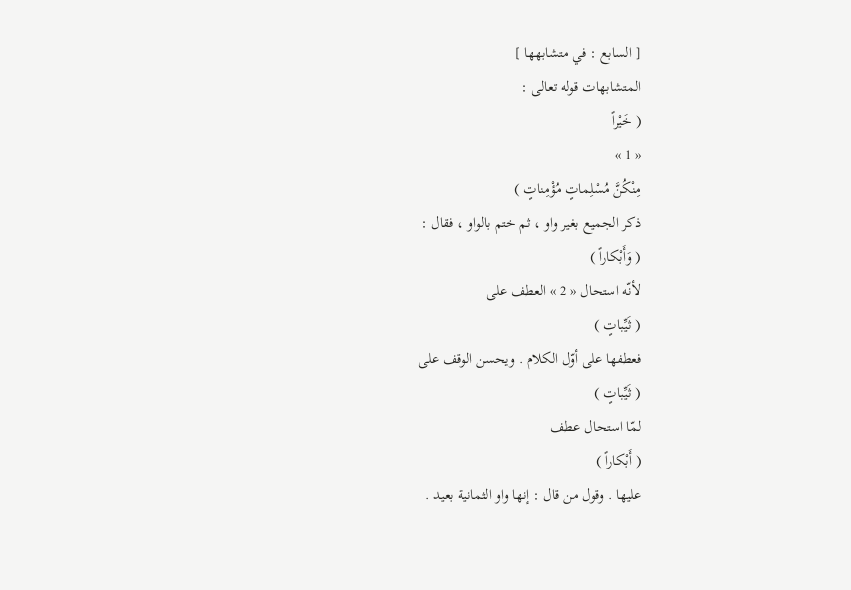[ السابع : في متشابهها ]
المتشابهات قوله تعالى :
( خَيْراً
« 1 »
مِنْكُنَّ مُسْلِماتٍ مُؤْمِناتٍ )
ذكر الجميع بغير واو ، ثم ختم بالواو ، فقال :
( وَأَبْكاراً )
لأنّه استحال « 2 » العطف على
( ثَيِّباتٍ )
فعطفها على أوّل الكلام . ويحسن الوقف على
( ثَيِّباتٍ )
لمّا استحال عطف
( أَبْكاراً )
عليها . وقول من قال : إنها واو الثمانية بعيد .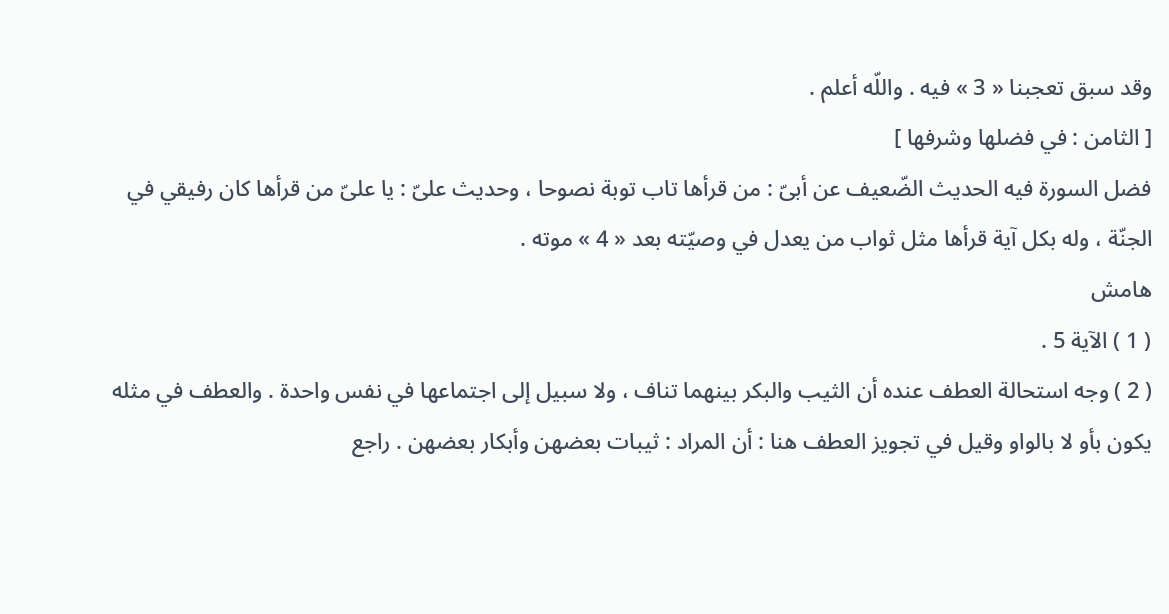وقد سبق تعجبنا « 3 » فيه . واللّه أعلم .
[ الثامن : في فضلها وشرفها ]
فضل السورة فيه الحديث الضّعيف عن أبىّ : من قرأها تاب توبة نصوحا ، وحديث علىّ : يا علىّ من قرأها كان رفيقي في الجنّة ، وله بكل آية قرأها مثل ثواب من يعدل في وصيّته بعد « 4 » موته .
هامش
( 1 ) الآية 5 .
( 2 ) وجه استحالة العطف عنده أن الثيب والبكر بينهما تناف ، ولا سبيل إلى اجتماعها في نفس واحدة . والعطف في مثله يكون بأو لا بالواو وقيل في تجويز العطف هنا : أن المراد : ثيبات بعضهن وأبكار بعضهن . راجع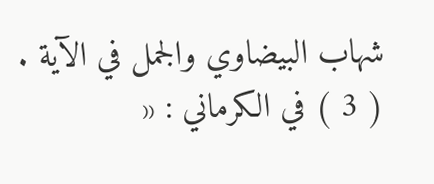شهاب البيضاوي والجمل في الآية .
( 3 ) في الكرماني : «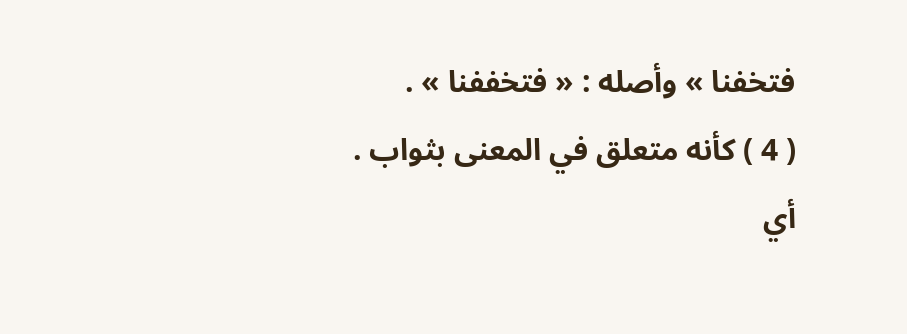فتخفنا » وأصله : « فتخففنا » .
( 4 ) كأنه متعلق في المعنى بثواب . أي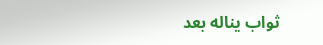ثواب يناله بعد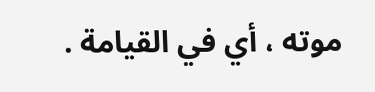موته ، أي في القيامة .